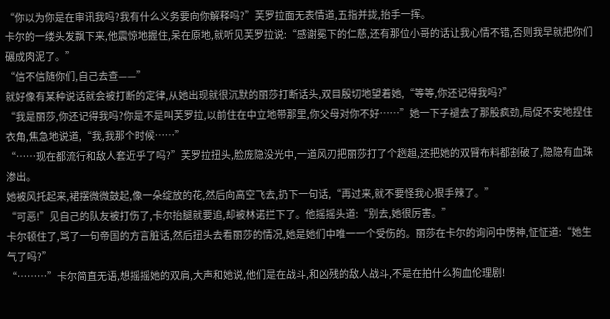“你以为你是在审讯我吗?我有什么义务要向你解释吗?”芙罗拉面无表情道,五指并拢,抬手一挥。
卡尔的一缕头发飘下来,他震惊地握住,呆在原地,就听见芙罗拉说:“感谢冕下的仁慈,还有那位小哥的话让我心情不错,否则我早就把你们碾成肉泥了。”
“信不信随你们,自己去查——”
就好像有某种说话就会被打断的定律,从她出现就很沉默的丽莎打断话头,双目殷切地望着她,“等等,你还记得我吗?”
“我是丽莎,你还记得我吗?你是不是叫芙罗拉,以前住在中立地带那里,你父母对你不好……”她一下子褪去了那股疯劲,局促不安地捏住衣角,焦急地说道,“我,我那个时候……”
“……现在都流行和敌人套近乎了吗?”芙罗拉扭头,脸庞隐没光中,一道风刃把丽莎打了个趔趄,还把她的双臂布料都割破了,隐隐有血珠渗出。
她被风托起来,裙摆微微鼓起,像一朵绽放的花,然后向高空飞去,扔下一句话,“再过来,就不要怪我心狠手辣了。”
“可恶!”见自己的队友被打伤了,卡尔抬腿就要追,却被林诺拦下了。他摇摇头道:“别去,她很厉害。”
卡尔顿住了,骂了一句帝国的方言脏话,然后扭头去看丽莎的情况,她是她们中唯一一个受伤的。丽莎在卡尔的询问中愣神,怔怔道:“她生气了吗?”
“………”卡尔简直无语,想摇摇她的双肩,大声和她说,他们是在战斗,和凶残的敌人战斗,不是在拍什么狗血伦理剧!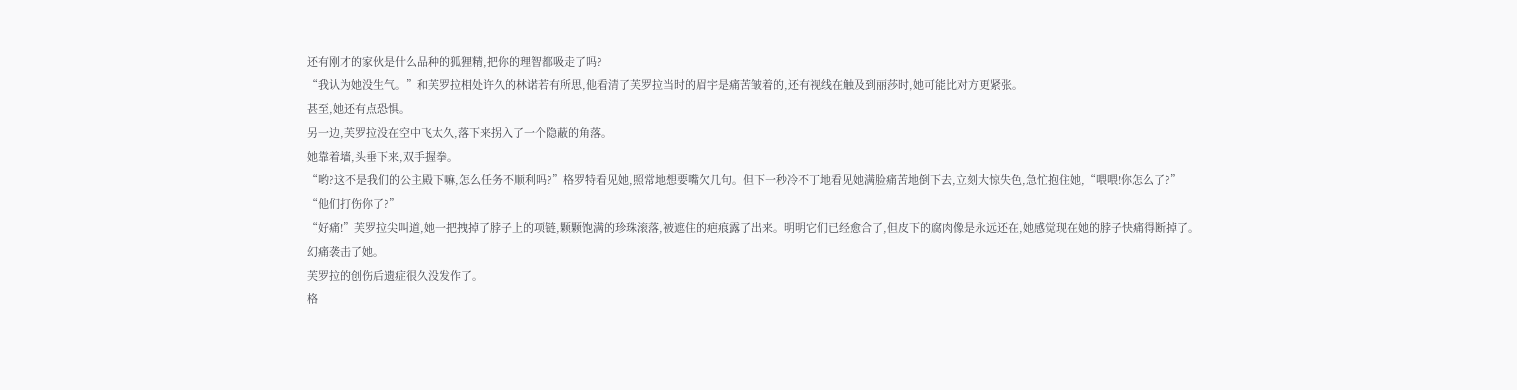还有刚才的家伙是什么品种的狐狸精,把你的理智都吸走了吗?
“我认为她没生气。”和芙罗拉相处许久的林诺若有所思,他看清了芙罗拉当时的眉宇是痛苦皱着的,还有视线在触及到丽莎时,她可能比对方更紧张。
甚至,她还有点恐惧。
另一边,芙罗拉没在空中飞太久,落下来拐入了一个隐蔽的角落。
她靠着墙,头垂下来,双手握拳。
“哟?这不是我们的公主殿下嘛,怎么任务不顺利吗?”格罗特看见她,照常地想要嘴欠几句。但下一秒冷不丁地看见她满脸痛苦地倒下去,立刻大惊失色,急忙抱住她,“喂喂!你怎么了?”
“他们打伤你了?”
“好痛!”芙罗拉尖叫道,她一把拽掉了脖子上的项链,颗颗饱满的珍珠滚落,被遮住的疤痕露了出来。明明它们已经愈合了,但皮下的腐肉像是永远还在,她感觉现在她的脖子快痛得断掉了。
幻痛袭击了她。
芙罗拉的创伤后遗症很久没发作了。
格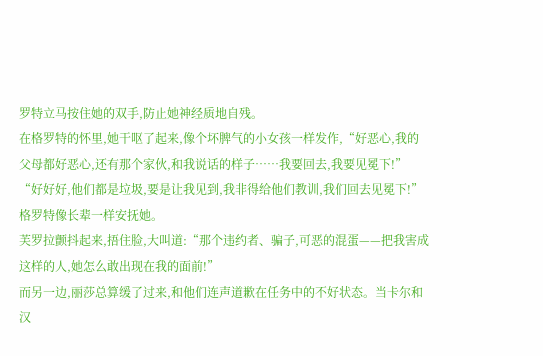罗特立马按住她的双手,防止她神经质地自残。
在格罗特的怀里,她干呕了起来,像个坏脾气的小女孩一样发作,“好恶心,我的父母都好恶心,还有那个家伙,和我说话的样子……我要回去,我要见冕下!”
“好好好,他们都是垃圾,要是让我见到,我非得给他们教训,我们回去见冕下!”格罗特像长辈一样安抚她。
芙罗拉颤抖起来,捂住脸,大叫道:“那个违约者、骗子,可恶的混蛋——把我害成这样的人,她怎么敢出现在我的面前!”
而另一边,丽莎总算缓了过来,和他们连声道歉在任务中的不好状态。当卡尔和汉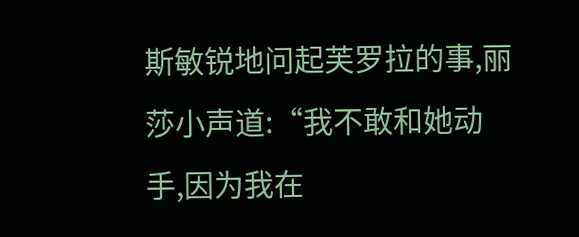斯敏锐地问起芙罗拉的事,丽莎小声道:“我不敢和她动手,因为我在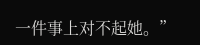一件事上对不起她。”